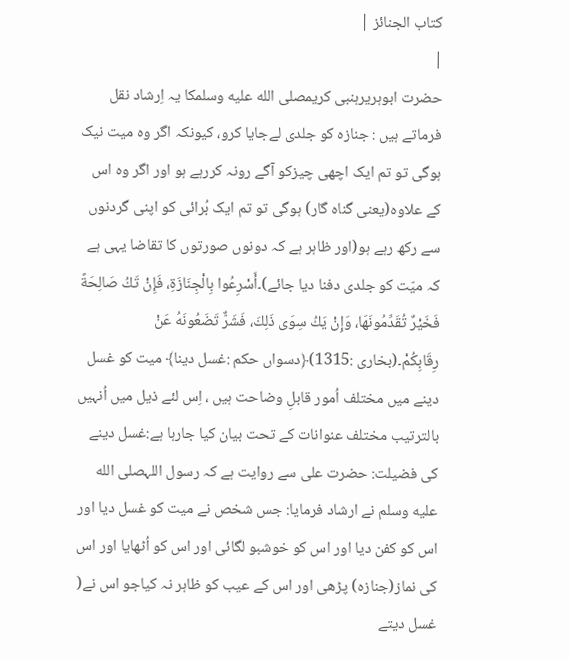کتاب الجنائز |
|
حضرت ابوہریرہنبی کریمصلى الله عليه وسلمکا یہ اِرشاد نقل فرماتے ہیں : جنازہ کو جلدی لےجایا کرو، کیونکہ اگر وہ میت نیک ہوگی تو تم ایک اچھی چیزکو آگے رونہ کررہے ہو اور اگر وہ اس کے علاوہ(یعنی گناہ گار) ہوگی تو تم ایک بُرائی کو اپنی گردنوں سے رکھ رہے ہو(اور ظاہر ہے کہ دونوں صورتوں کا تقاضا یہی ہے کہ میّت کو جلدی دفنا دیا جائے)۔أَسْرِعُوا بِالْجِنَازَةِ، فَإِنْ تَكُ صَالِحَةً فَخَيْرٌ تُقَدِّمُونَهَا، وَإِنْ يَكُ سِوَى ذَلِكَ، فَشَرٌّ تَضَعُونَهُ عَنْ رِقَابِكُمْ۔(بخاری :1315)﴿دسواں حکم :غسل دینا﴾ میت کو غسل دینے میں مختلف اُمور قابلِ وضاحت ہیں ، اِس لئے ذیل میں اُنہیں بالترتیب مختلف عنوانات کے تحت بیان کیا جارہا ہے:غسل دینے کی فضیلت: حضرت علی سے روایت ہے کہ رسول اللہصلى الله عليه وسلم نے ارشاد فرمایا: جس شخص نے میت کو غسل دیا اور اس کو کفن دیا اور اس کو خوشبو لگائی اور اس کو اُٹھایا اور اس کی نماز(جنازہ) پڑھی اور اس کے عیب کو ظاہر نہ کیاجو اس نے( غسل دیتے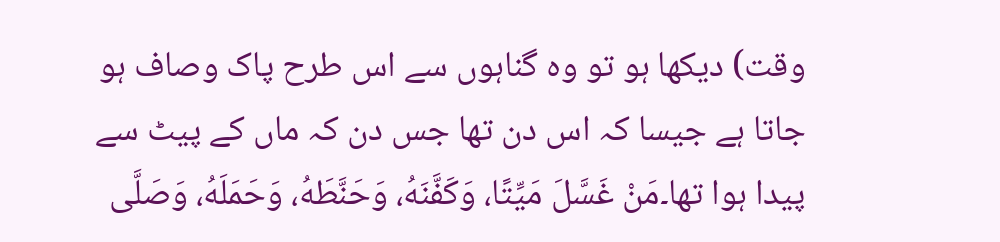وقت) دیکھا ہو تو وہ گناہوں سے اس طرح پاک وصاف ہو جاتا ہے جیسا کہ اس دن تھا جس دن کہ ماں کے پیٹ سے پیدا ہوا تھا۔مَنْ غَسَّلَ مَيِّتًا، وَكَفَّنَهُ، وَحَنَّطَهُ، وَحَمَلَهُ، وَصَلَّى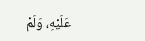عَلَيْهِ، وَلَمْ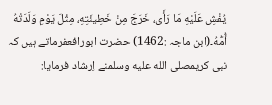يُفْشِ عَلَيْهِ مَا رَأَى، خَرَجَ مِنْ خَطِيئَتِهِ، مِثْلَ يَوْمِ وَلَدَتْهُ أُمُّهُ۔(ابن ماجہ :1462) حضرت ابورافعفرماتے ہیں کہ نبی کریمصلى الله عليه وسلمنے اِرشاد فرمایا: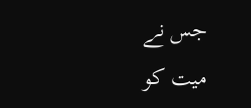جس نے میت کو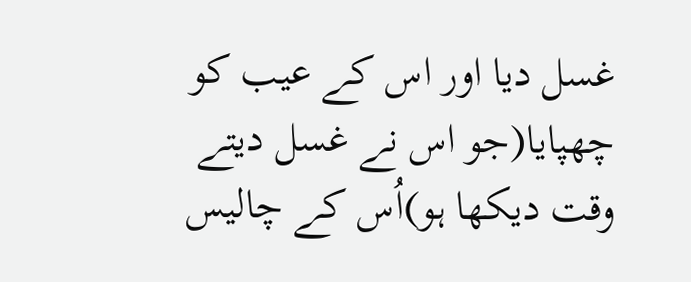غسل دیا اور اس کے عیب کو چھپایا(جو اس نے غسل دیتے وقت دیکھا ہو)اُس کے چالیس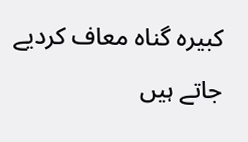کبیرہ گناہ معاف کردیے جاتے ہیں